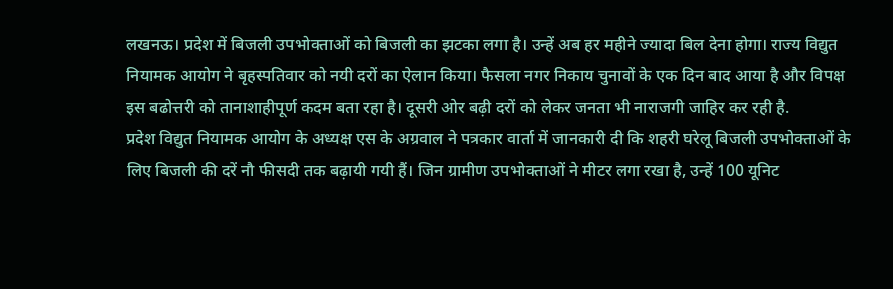लखनऊ। प्रदेश में बिजली उपभोक्ताओं को बिजली का झटका लगा है। उन्हें अब हर महीने ज्यादा बिल देना होगा। राज्य विद्युत नियामक आयोग ने बृहस्पतिवार को नयी दरों का ऐलान किया। फैसला नगर निकाय चुनावों के एक दिन बाद आया है और विपक्ष इस बढोत्तरी को तानाशाहीपूर्ण कदम बता रहा है। दूसरी ओर बढ़ी दरों को लेकर जनता भी नाराजगी जाहिर कर रही है.
प्रदेश विद्युत नियामक आयोग के अध्यक्ष एस के अग्रवाल ने पत्रकार वार्ता में जानकारी दी कि शहरी घरेलू बिजली उपभोक्ताओं के लिए बिजली की दरें नौ फीसदी तक बढ़ायी गयी हैं। जिन ग्रामीण उपभोक्ताओं ने मीटर लगा रखा है, उन्हें 100 यूनिट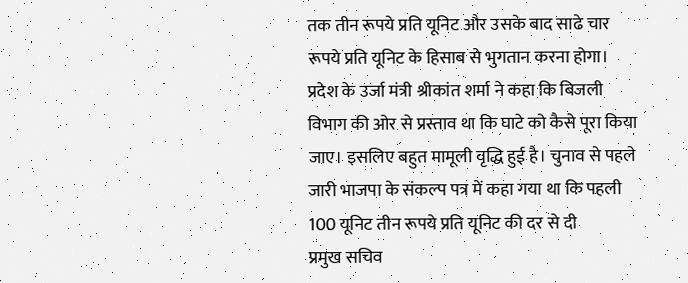तक तीन रूपये प्रति यूनिट और उसके बाद साढे चार रूपये प्रति यूनिट के हिसाब से भुगतान करना होगा।
प्रदेश के उर्जा मंत्री श्रीकांत शर्मा ने कहा कि बिजली विभाग की ओर से प्रस्ताव था कि घाटे को कैसे पूरा किया जाए। इसलिए बहुत मामूली वृद्धि हुई है। चुनाव से पहले जारी भाजपा के संकल्प पत्र में कहा गया था कि पहली 100 यूनिट तीन रूपये प्रति यूनिट की दर से दी
प्रमुख सचिव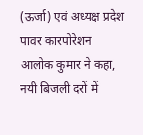(ऊर्जा) एवं अध्यक्ष प्रदेश पावर कारपोरेशन आलोक कुमार ने कहा, नयी बिजली दरों में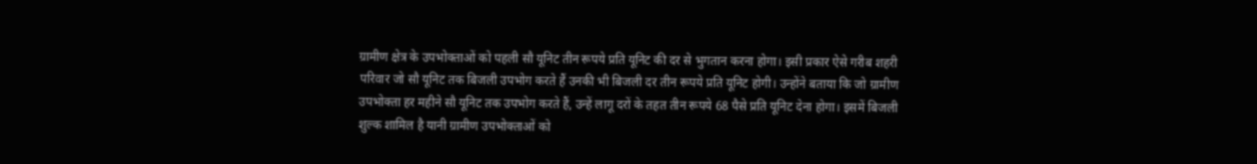ग्रामीण क्षेत्र के उपभोक्ताओं को पहली सौ यूनिट तीन रूपये प्रति यूनिट की दर से भुगतान करना होगा। इसी प्रकार ऐसे गरीब शहरी परिवार जो सौ यूनिट तक बिजली उपभोग करते हैं उनकी भी बिजली दर तीन रूपये प्रति यूनिट होगी। उन्होंने बताया कि जो ग्रामीण उपभोक्ता हर महीने सौ यूनिट तक उपभोग करते हैं, उन्हें लागू दरों के तहत तीन रूपये 68 पैसे प्रति यूनिट देना होगा। इसमें बिजली शुल्क शामिल है यानी ग्रामीण उपभोक्ताओं को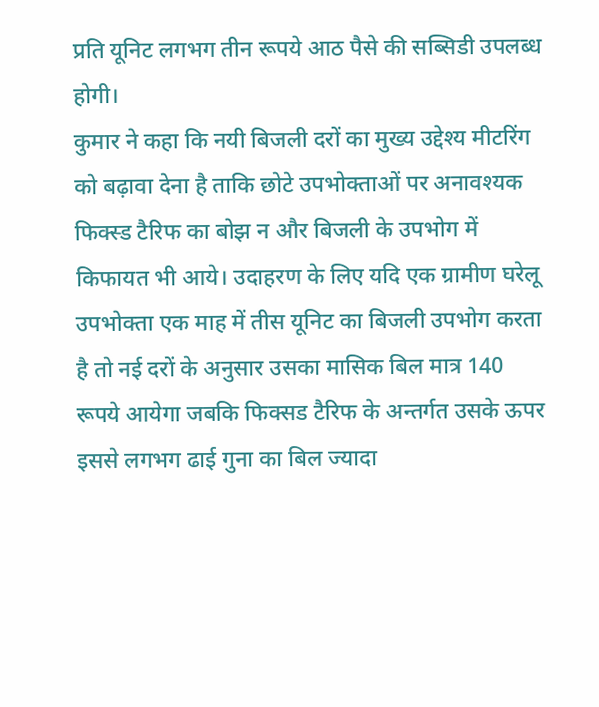प्रति यूनिट लगभग तीन रूपये आठ पैसे की सब्सिडी उपलब्ध होगी।
कुमार ने कहा कि नयी बिजली दरों का मुख्य उद्देश्य मीटरिंग को बढ़ावा देना है ताकि छोटे उपभोक्ताओं पर अनावश्यक फिक्स्ड टैरिफ का बोझ न और बिजली के उपभोग में किफायत भी आये। उदाहरण के लिए यदि एक ग्रामीण घरेलू उपभोक्ता एक माह में तीस यूनिट का बिजली उपभोग करता है तो नई दरों के अनुसार उसका मासिक बिल मात्र 140 रूपये आयेगा जबकि फिक्सड टैरिफ के अन्तर्गत उसके ऊपर इससे लगभग ढाई गुना का बिल ज्यादा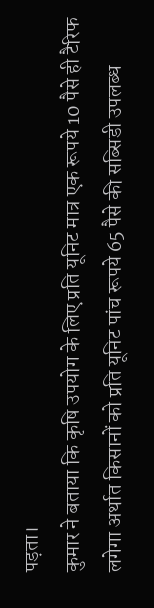पड़ता।
कुमार ने बताया कि कृषि उपयोग के लिए प्रति यूनिट मात्र एक रूपये 10 पैसे ही टैरिफ लगेगा अर्थात किसानों को प्रति यूनिट पांच रूपये 65 पैसे की सब्सिडी उपलब्ध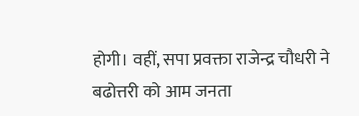होगी। वहीं, सपा प्रवक्ता राजेन्द्र चौधरी ने बढोत्तरी को आम जनता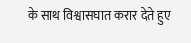के साथ विश्वासघात करार देते हुए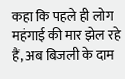कहा कि पहले ही लोग महंगाई की मार झेल रहे हैं, अब बिजली के दाम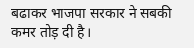बढाकर भाजपा सरकार ने सबकी कमर तोड़ दी है।